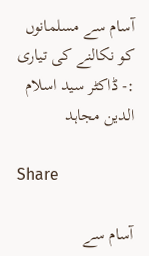آسام سے مسلمانوں کو نکالنے کی تیاری :- ڈاکٹر سید اسلام الدین مجاہد

Share

آسام سے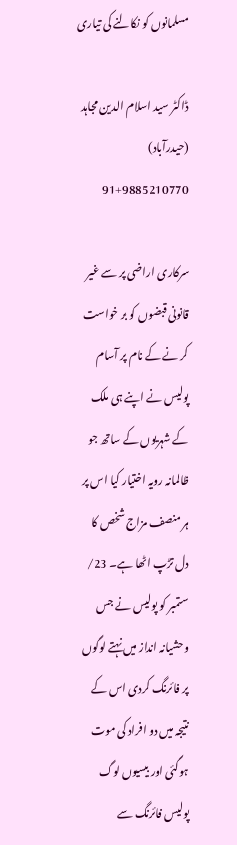مسلمانوں کو نکالنے کی تیاری

ڈاکٹر سید اسلام الدین مجاہد (حیدرآباد)
91+9885210770

سرکاری اراضی پر سے غیر قانونی قبضوں کو بر خواست کر نے کے نام پر آسام پولیس نے اپنے ہی ملک کے شہریوں کے ساتھ جو ظالمانہ رویہ اختیار کیا اس پر ہر منصف مزاج شخص کا دل تڑپ اٹھا ہے۔ 23/ ستمبر کو پولیس نے جس وحشیانہ انداز میں نہتے لوگوں پر فائرنگ کردی اس کے نتیجہ میں دو افراد کی موت ہوگئی اور بیسیوں لوگ پولیس فائرنگ سے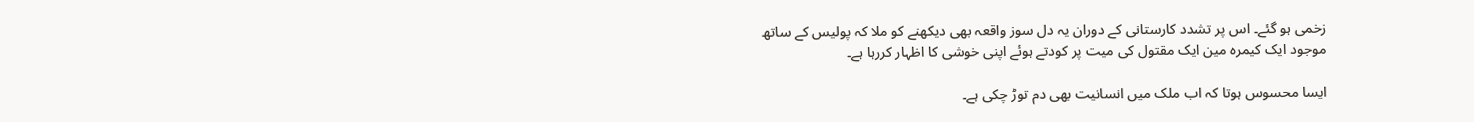زخمی ہو گئے۔ اس پر تشدد کارستانی کے دوران یہ دل سوز واقعہ بھی دیکھنے کو ملا کہ پولیس کے ساتھ موجود ایک کیمرہ مین ایک مقتول کی میت پر کودتے ہوئے اپنی خوشی کا اظہار کررہا ہے۔

ایسا محسوس ہوتا کہ اب ملک میں انسانیت بھی دم توڑ چکی ہے۔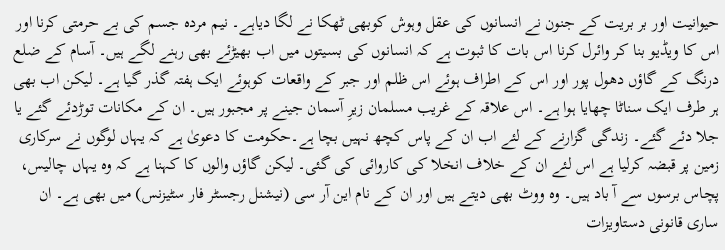حیوانیت اور بر بریت کے جنون نے انسانوں کی عقل وہوش کوبھی ٹھکا نے لگا دیاہے۔ نیم مردہ جسم کی بے حرمتی کرنا اور اس کا ویڈیو بنا کر وائرل کرنا اس بات کا ثبوت ہے کہ انسانوں کی بسیتوں میں اب بھیڑئے بھی رہنے لگے ہیں۔ آسام کے ضلع درنگ کے گاؤں دھول پور اور اس کے اطراف ہوئے اس ظلم اور جبر کے واقعات کوہوئے ایک ہفتہ گذر گیا ہے۔ لیکن اب بھی ہر طرف ایک سناٹا چھایا ہوا ہے۔ اس علاقہ کے غریب مسلمان زیرِ آسمان جینے پر مجبور ہیں۔ ان کے مکانات توڑدئے گئے یا جلا دئے گئے۔ زندگی گزارنے کے لئے اب ان کے پاس کچھ نہیں بچا ہے۔حکومت کا دعویٰ ہے کہ یہاں لوگوں نے سرکاری زمین پر قبضہ کرلیا ہے اس لئے ان کے خلاف انخلا کی کاروائی کی گئی۔ لیکن گاؤں والوں کا کہنا ہے کہ وہ یہاں چالیس، پچاس برسوں سے آ باد ہیں۔ وہ ووٹ بھی دیتے ہیں اور ان کے نام این آر سی (نیشنل رجسٹر فار سٹیزنس) میں بھی ہے۔ ان ساری قانونی دستاویزات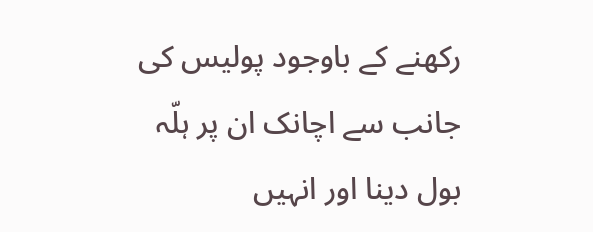رکھنے کے باوجود پولیس کی جانب سے اچانک ان پر ہلّہ بول دینا اور انہیں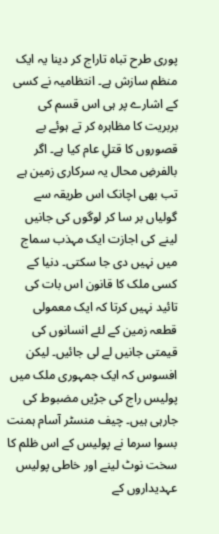پوری طرح تباہ تاراج کر دینا یہ ایک منظم سازش ہے۔ انتظامیہ نے کسی کے اشارے پر ہی اس قسم کی بربریت کا مظاہرہ کر تے ہوئے بے قصوروں کا قتلِ عام کیا ہے۔ اگر بالفرضِ محال یہ سرکاری زمین ہے تب بھی اچانک اس طریقہ سے گولیاں بر سا کر لوگوں کی جانیں لینے کی اجازت ایک مہذب سماج میں نہیں دی جا سکتی۔ دنیا کے کسی ملک کا قانون اس بات کی تائید نہیں کرتا کہ ایک معمولی قطعہ زمین کے لئے انسانوں کی قیمتی جانیں لے لی جائیں۔ لیکن افسوس کہ ایک جمہوری ملک میں پولیس راج کی جڑیں مضبوط کی جارہی ہیں۔ چیف منسٹر آسام ہمنت بسوا سرما نے پولیس کے اس ظلم کا سخت نوٹ لینے اور خاطی پولیس عہدیداروں کے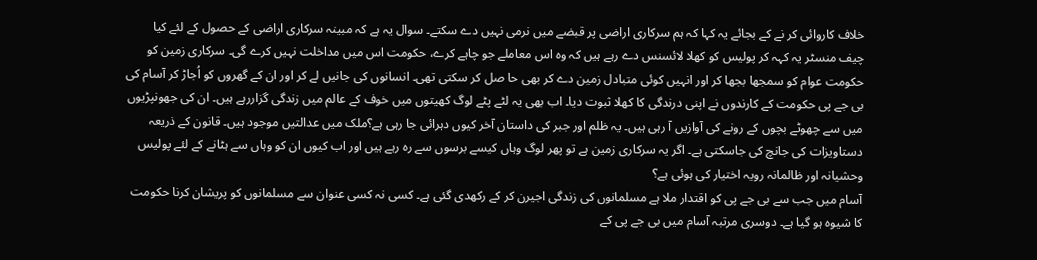خلاف کاروائی کر نے کے بجائے یہ کہا کہ ہم سرکاری اراضی پر قبضے میں نرمی نہیں دے سکتے۔ سوال یہ ہے کہ مبینہ سرکاری اراضی کے حصول کے لئے کیا چیف منسٹر یہ کہہ کر پولیس کو کھلا لائسنس دے رہے ہیں کہ وہ اس معاملے جو چاہے کرے، حکومت اس میں مداخلت نہیں کرے گی۔ سرکاری زمین کو حکومت عوام کو سمجھا بجھا کر اور انہیں کوئی متبادل زمین دے کر بھی حا صل کر سکتی تھی۔ انسانوں کی جانیں لے کر اور ان کے گھروں کو اُجاڑ کر آسام کی بی جے پی حکومت کے کارندوں نے اپنی درندگی کا کھلا ثبوت دیا۔ اب بھی یہ لٹے پٹے لوگ کھیتوں میں خوف کے عالم میں زندگی گزاررہے ہیں۔ ان کی جھونپڑیوں میں سے چھوٹے بچوں کے رونے کی آوازیں آ رہی ہیں۔ یہ ظلم اور جبر کی داستان آخر کیوں دہرائی جا رہی ہے؟ملک میں عدالتیں موجود ہیں۔ قانون کے ذریعہ دستاویزات کی جانچ کی جاسکتی ہے۔ اگر یہ سرکاری زمین ہے تو پھر لوگ وہاں کیسے برسوں سے رہ رہے ہیں اور اب کیوں ان کو وہاں سے ہٹانے کے لئے پولیس وحشیانہ اور ظالمانہ رویہ اختیار کی ہوئی ہے؟
آسام میں جب سے بی جے پی کو اقتدار ملا ہے مسلمانوں کی زندگی اجیرن کر کے رکھدی گئی ہے۔ کسی نہ کسی عنوان سے مسلمانوں کو پریشان کرنا حکومت کا شیوہ ہو گیا ہے۔ دوسری مرتبہ آسام میں بی جے پی کے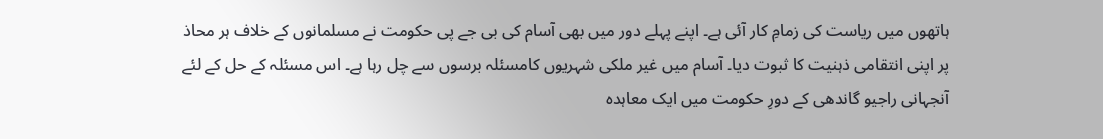ہاتھوں میں ریاست کی زمامِ کار آئی ہے۔ اپنے پہلے دور میں بھی آسام کی بی جے پی حکومت نے مسلمانوں کے خلاف ہر محاذ پر اپنی انتقامی ذہنیت کا ثبوت دیا۔ آسام میں غیر ملکی شہریوں کامسئلہ برسوں سے چل رہا ہے۔ اس مسئلہ کے حل کے لئے آنجہانی راجیو گاندھی کے دورِ حکومت میں ایک معاہدہ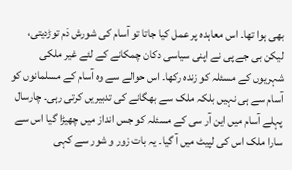بھی ہوا تھا۔ اس معاہدہ پر عمل کیا جاتا تو آسام کی شورش دَم توڑدیتی، لیکن بی جے پی نے اپنی سیاسی دکان چمکانے کے لئے غیر ملکی شہریوں کے مسئلہ کو زندہ رکھا۔ اس حوالے سے وہ آسام کے مسلمانوں کو آسام سے ہی نہیں بلکہ ملک سے بھگانے کی تدبیریں کرتی رہی۔ چارسال پہلے آسام میں این آر سی کے مسئلہ کو جس انداز میں چھیڑا گیا اس سے سارا ملک اس کی لپیٹ میں آ گیا۔ یہ بات زور و شور سے کہی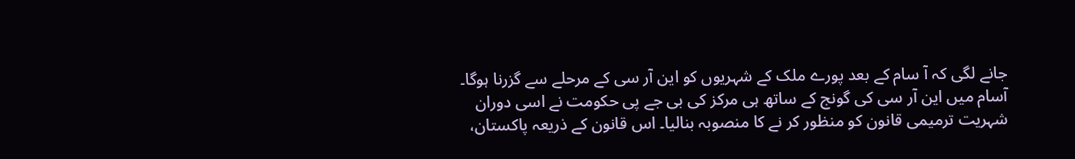جانے لگی کہ آ سام کے بعد پورے ملک کے شہریوں کو این آر سی کے مرحلے سے گزرنا ہوگا۔ آسام میں این آر سی کی گونج کے ساتھ ہی مرکز کی بی جے پی حکومت نے اسی دوران شہریت ترمیمی قانون کو منظور کر نے کا منصوبہ بنالیا۔ اس قانون کے ذریعہ پاکستان،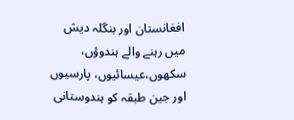افغانستان اور بنگلہ دیش میں رہنے والے ہندوؤں، سکھوں،عیسائیوں، پارسیوں اور جین طبقہ کو ہندوستانی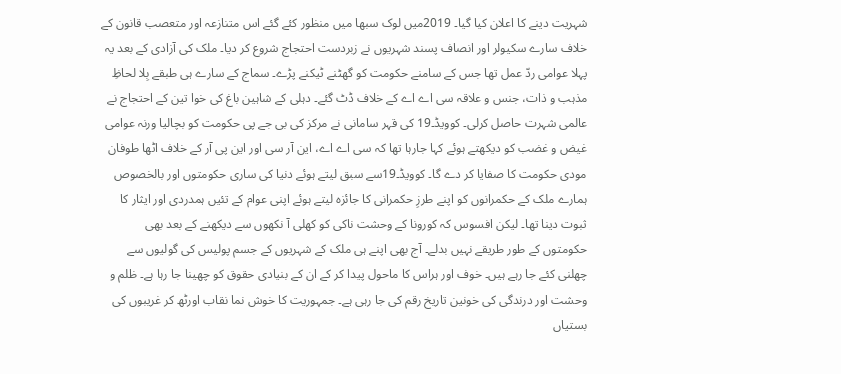شہریت دینے کا اعلان کیا گیا۔ 2019میں لوک سبھا میں منظور کئے گئے اس متنازعہ اور متعصب قانون کے خلاف سارے سکیولر اور انصاف پسند شہریوں نے زبردست احتجاج شروع کر دیا۔ ملک کی آزادی کے بعد یہ پہلا عوامی ردّ عمل تھا جس کے سامنے حکومت کو گھٹنے ٹیکنے پڑے۔ سماج کے سارے ہی طبقے بِلا لحاظِ مذہب و ذات، جنس و علاقہ سی اے اے کے خلاف ڈٹ گئے۔ دہلی کے شاہین باغ کی خوا تین کے احتجاج نے عالمی شہرت حاصل کرلی۔ کوویڈ۔19 کی قہر سامانی نے مرکز کی بی جے پی حکومت کو بچالیا ورنہ عوامی غیض و غضب کو دیکھتے ہوئے کہا جارہا تھا کہ سی اے اے، این آر سی اور این پی آر کے خلاف اٹھا طوفان مودی حکومت کا صفایا کر دے گا۔ کوویڈ۔19سے سبق لیتے ہوئے دنیا کی ساری حکومتوں اور بالخصوص ہمارے ملک کے حکمرانوں کو اپنے طرزِ حکمرانی کا جائزہ لیتے ہوئے اپنی عوام کے تئیں ہمدردی اور ایثار کا ثبوت دینا تھا۔ لیکن افسوس کہ کورونا کے وحشت ناکی کو کھلی آ نکھوں سے دیکھنے کے بعد بھی حکومتوں کے طور طریقے نہیں بدلے۔ آج بھی اپنے ہی ملک کے شہریوں کے جسم پولیس کی گولیوں سے چھلنی کئے جا رہے ہیں۔ خوف اور ہراس کا ماحول پیدا کر کے ان کے بنیادی حقوق کو چھینا جا رہا ہے۔ ظلم و وحشت اور درندگی کی خونین تاریخ رقم کی جا رہی ہے۔ جمہوریت کا خوش نما نقاب اورٹھ کر غریبوں کی بستیاں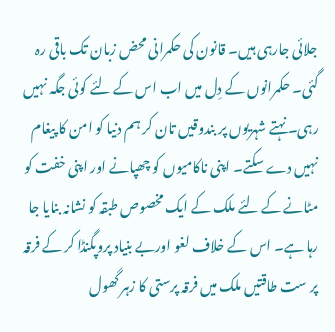جلائی جارہی ہیں۔ قانون کی حکمرانی محض زبان تک باقی رہ گئی۔ حکمرانوں کے دِل میں اب اس کے لئے کوئی جگہ نہیں رہی۔ نہتے شہریوں پر بندوقیں تان کر ہم دنیا کو امن کا پیغام نہیں دے سکتے۔ اپنی ناکامیوں کو چھپانے اور اپنی خفت کو مٹانے کے لئے ملک کے ایک مخصوص طبقہ کو نشانہ بنایا جا رہا ہے۔ اس کے خلاف لغو اوربے بنیاد پروپگنڈا کر کے فرقہ پر ست طاقتیں ملک میں فرقہ پرستی کا زہر گھول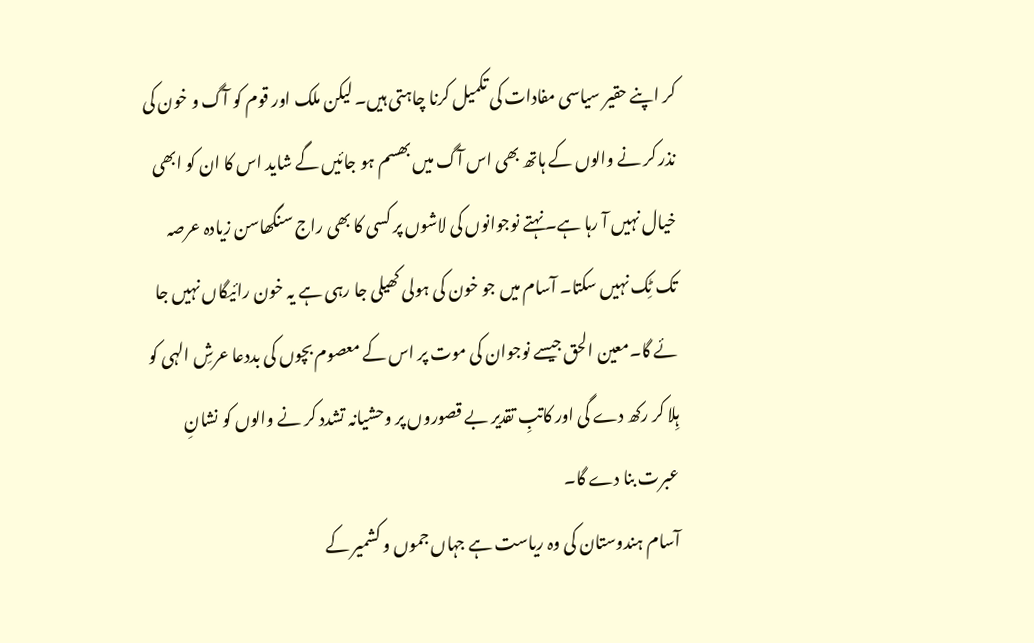کر اپنے حقیر سیاسی مفادات کی تکمیل کرنا چاہتی ہیں۔ لیکن ملک اور قوم کو آگ و خون کی نذر کر نے والوں کے ہاتھ بھی اس آگ میں بھسم ہو جائیں گے شاید اس کا ان کو ابھی خیال نہیں آ رہا ہے۔ نہتے نوجوانوں کی لاشوں پر کسی کا بھی راج سنگھاسن زیادہ عرصہ تک ٹِک نہیں سکتا۔ آسام میں جو خون کی ہولی کھیلی جا رہی ہے یہ خون رائیگاں نہیں جا ئے گا۔معین الحق جیسے نوجوان کی موت پر اس کے معصوم بچوں کی بددعا عرشِ الہی کو ہِلا کر رکھ دے گی اور کاتبِ تقدیر بے قصوروں پر وحشیانہ تشدد کر نے والوں کو نشانِ عبرت بنا دے گا۔
آسام ہندوستان کی وہ ریاست ہے جہاں جموں و کشمیر کے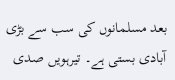بعد مسلمانوں کی سب سے بڑی آبادی بستی ہے۔ تیرہویں صدی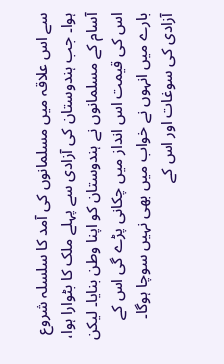سے اس علاقہ میں مسلمانوں کی آمد کا سلسلہ شروع ہوا۔ جب ہندوستان کی آزادی سے پہلے ملک کا بٹوارا ہوا، آسام کے مسلمانوں نے ہندوستان کو اپنا وطن بنایا۔ لیکن اس کی قیمت اس انداز میں چکانی پڑے گی اس کے بارے میں انہوں نے خواب میں بھی نہیں سوچا ہوگا۔ آزادی کی سوغات اور اس کے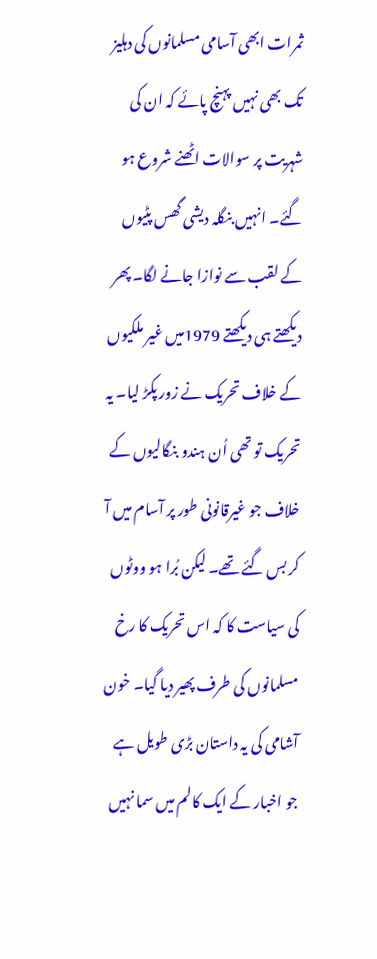ثمرات ابھی آسامی مسلمانوں کی دہلیز تک بھی نہیں پہنچ پائے کہ ان کی شہریت پر سوالات اٹھنے شروع ہو گئے۔ انہیں بنگلہ دیشی گھس پٹیوں کے لقب سے نوازا جانے لگا۔ پھر دیکھتے ہی دیکھتے 1979میں غیر ملکیوں کے خلاف تحریک نے زور پکڑ لیا۔ یہ تحریک تو تھی اُن ہندو بنگالیوں کے خلاف جو غیرقانونی طور پر آسام میں آ کر بس گئے تھے۔ لیکن بُرا ہو ووٹوں کی سیاست کا کہ اس تحریک کا رخ مسلمانوں کی طرف پھیر دیا گیا۔ خون آشامی کی یہ داستان بڑی طویل ہے جو اخبار کے ایک کالم میں سما نہیں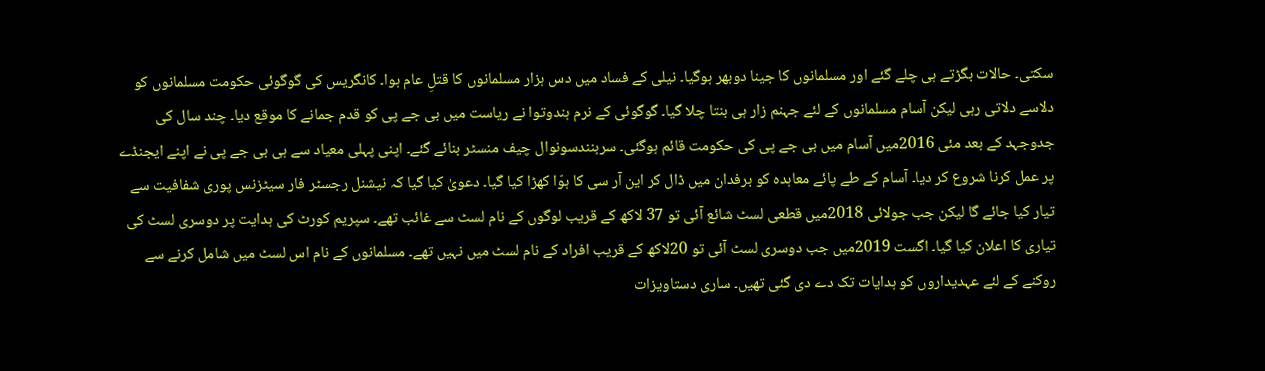سکتی۔ حالات بگڑتے ہی چلے گئے اور مسلمانوں کا جینا دوبھر ہوگیا۔ نیلی کے فساد میں دس ہزار مسلمانوں کا قتلِ عام ہوا۔ کانگریس کی گوگوئی حکومت مسلمانوں کو دلاسے دلاتی رہی لیکن آسام مسلمانوں کے لئے جہنم زار ہی بنتا چلا گیا۔ گوگوئی کے نرم ہندوتوا نے ریاست میں بی جے پی کو قدم جمانے کا موقع دیا۔ چند سال کی جدوجہد کے بعد مئی 2016میں آسام میں بی جے پی کی حکومت قائم ہوگئی۔ سربنندسونوال چیف منسٹر بنائے گئے۔ اپنی پہلی معیاد سے ہی بی جے پی نے اپنے ایجنڈے پر عمل کرنا شروع کر دیا۔ آسام کے طے پائے معاہدہ کو برفدان میں ڈال کر این آر سی کا ہوّا کھڑا کیا گیا۔ دعویٰ کیا گیا کہ نیشنل رجسٹر فار سیٹزنس پوری شفافیت سے تیار کیا جائے گا لیکن جب جولائی 2018میں قطعی لسٹ شائع آئی تو 37 لاکھ کے قریب لوگوں کے نام لسٹ سے غائب تھے۔ سپریم کورٹ کی ہدایت پر دوسری لسٹ کی تیاری کا اعلان کیا گیا۔ اگست 2019میں جب دوسری لسٹ آئی تو 20لاکھ کے قریب افراد کے نام لسٹ میں نہیں تھے۔ مسلمانوں کے نام اس لسٹ میں شامل کرنے سے روکنے کے لئے عہدیداروں کو ہدایات تک دے دی گئی تھیں۔ ساری دستاویزات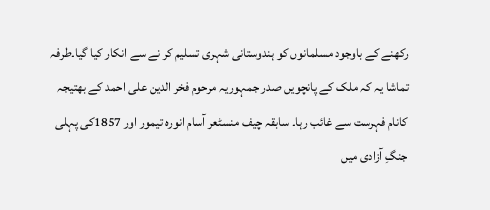رکھنے کے باوجود مسلمانوں کو ہندوستانی شہری تسلیم کر نے سے انکار کیا گیا۔طرفہ تماشا یہ کہ ملک کے پانچویں صدر جمہوریہ مرحوم فخر الدین علی احمد کے بھتیجہ کانام فہرست سے غائب رہا۔ سابقہ چیف منسٹعر آسام انورہ تیمور اور 1857کی پہلی جنگِ آزادی میں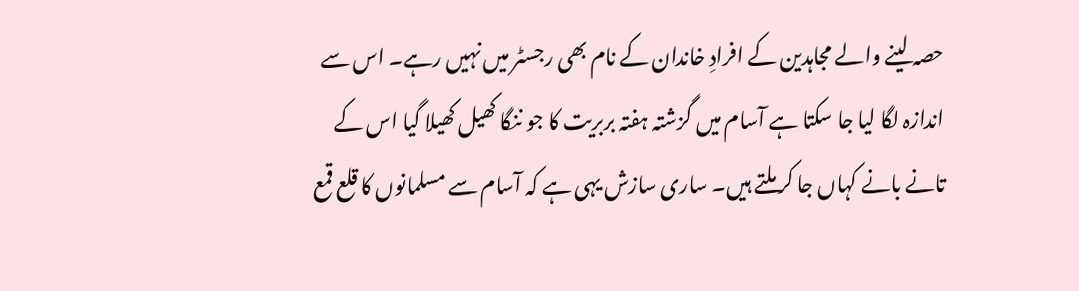حصہ لینے والے مجاہدین کے افرادِ خاندان کے نام بھی رجسٹر میں نہیں رہے۔ اس سے اندازہ لگا لیا جا سکتا ہے آسام میں گزشتہ ہفتہ بربریت کا جو ننگا کھیل کھیلا گیا اس کے تانے بانے کہاں جا کر ملتے ہیں۔ ساری سازش یہی ہے کہ آسام سے مسلمانوں کا قلع قمع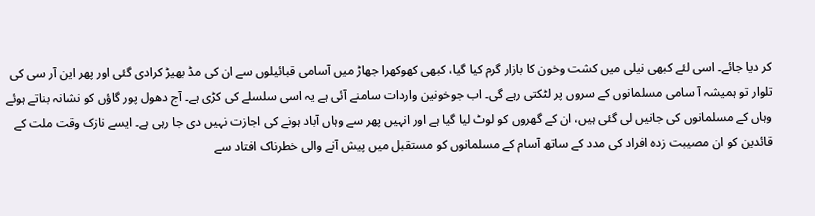کر دیا جائے۔ اسی لئے کبھی نیلی میں کشت وخون کا بازار گرم کیا گیا، کبھی کھوکھرا جھاڑ میں آسامی قبائیلوں سے ان کی مڈ بھیڑ کرادی گئی اور پھر این آر سی کی تلوار تو ہمیشہ آ سامی مسلمانوں کے سروں پر لٹکتی رہے گی۔ اب جوخونین واردات سامنے آئی ہے یہ اسی سلسلے کی کڑی ہے۔ آج دھول پور گاؤں کو نشانہ بناتے ہوئے وہاں کے مسلمانوں کی جانیں لی گئی ہیں، ان کے گھروں کو لوٹ لیا گیا ہے اور انہیں پھر سے وہاں آباد ہونے کی اجازت نہیں دی جا رہی ہے۔ ایسے نازک وقت ملت کے قائدین کو ان مصیبت زدہ افراد کی مدد کے ساتھ آسام کے مسلمانوں کو مستقبل میں پیش آنے والی خطرناک افتاد سے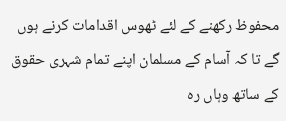محفوظ رکھنے کے لئے ٹھوس اقدامات کرنے ہوں گے تا کہ آسام کے مسلمان اپنے تمام شہری حقوق کے ساتھ وہاں رہ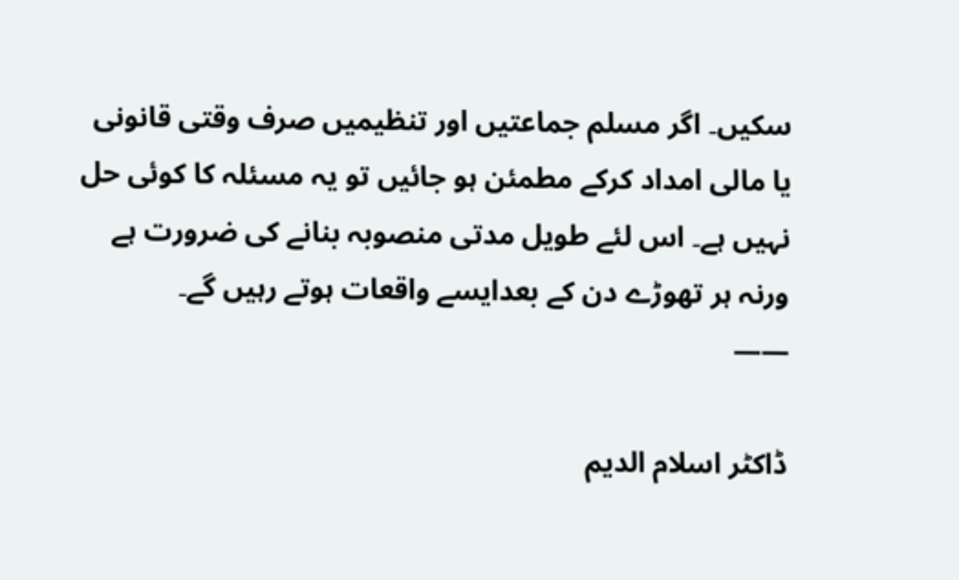سکیں۔ اگر مسلم جماعتیں اور تنظیمیں صرف وقتی قانونی یا مالی امداد کرکے مطمئن ہو جائیں تو یہ مسئلہ کا کوئی حل نہیں ہے۔ اس لئے طویل مدتی منصوبہ بنانے کی ضرورت ہے ورنہ ہر تھوڑے دن کے بعدایسے واقعات ہوتے رہیں گے۔
——

ڈاکٹر اسلام الدیم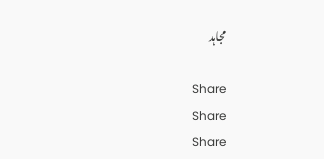مجاہد

Share
Share
Share